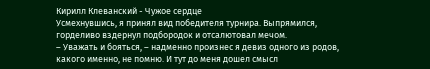Кирилл Клеванский - Чужое сердце
Усмехнувшись, я принял вид победителя турнира. Выпрямился, горделиво вздернул подбородок и отсалютовал мечом.
– Уважать и бояться, – надменно произнес я девиз одного из родов, какого именно, не помню. И тут до меня дошел смысл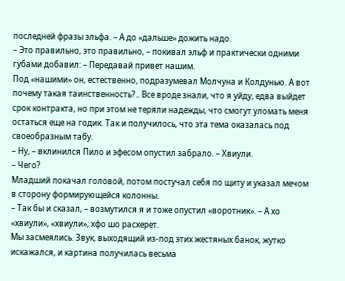последней фразы эльфа. – А до «дальше» дожить надо.
– Это правильно, это правильно, – покивал эльф и практически одними губами добавил: – Передавай привет нашим.
Под «нашими» он, естественно, подразумевал Молчуна и Колдунью. А вот почему такая таинственность?.. Все вроде знали, что я уйду, едва выйдет срок контракта, но при этом не теряли надежды, что смогут уломать меня остаться еще на годик. Так и получилось, что эта тема оказалась под своеобразным табу.
– Ну, – вклинился Пило и эфесом опустил забрало. – Хвиули.
– Чего?
Младший покачал головой, потом постучал себя по щиту и указал мечом в сторону формирующейся колонны.
– Так бы и сказал, – возмутился я и тоже опустил «воротник». – А хо «хвиули», «хвиули», хфо шо расхерет.
Мы засмеялись. Звук, выходящий из-под этих жестяных банок, жутко искажался, и картина получилась весьма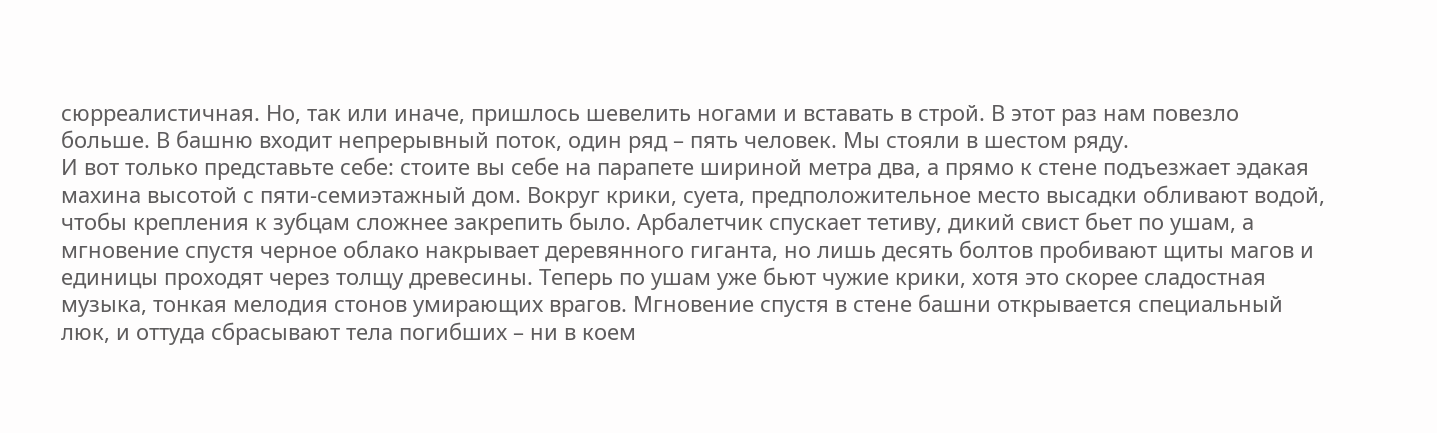сюрреалистичная. Но, так или иначе, пришлось шевелить ногами и вставать в строй. В этот раз нам повезло больше. В башню входит непрерывный поток, один ряд – пять человек. Мы стояли в шестом ряду.
И вот только представьте себе: стоите вы себе на парапете шириной метра два, а прямо к стене подъезжает эдакая махина высотой с пяти-семиэтажный дом. Вокруг крики, суета, предположительное место высадки обливают водой, чтобы крепления к зубцам сложнее закрепить было. Арбалетчик спускает тетиву, дикий свист бьет по ушам, а мгновение спустя черное облако накрывает деревянного гиганта, но лишь десять болтов пробивают щиты магов и единицы проходят через толщу древесины. Теперь по ушам уже бьют чужие крики, хотя это скорее сладостная музыка, тонкая мелодия стонов умирающих врагов. Мгновение спустя в стене башни открывается специальный люк, и оттуда сбрасывают тела погибших – ни в коем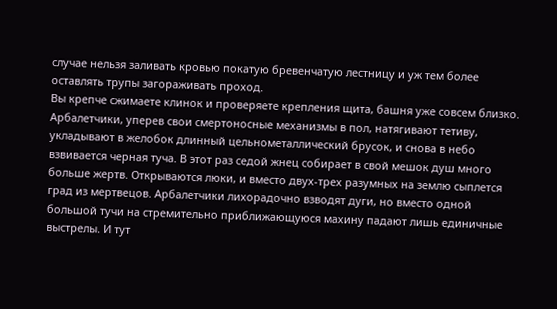случае нельзя заливать кровью покатую бревенчатую лестницу и уж тем более оставлять трупы загораживать проход.
Вы крепче сжимаете клинок и проверяете крепления щита, башня уже совсем близко. Арбалетчики, уперев свои смертоносные механизмы в пол, натягивают тетиву, укладывают в желобок длинный цельнометаллический брусок, и снова в небо взвивается черная туча. В этот раз седой жнец собирает в свой мешок душ много больше жертв. Открываются люки, и вместо двух-трех разумных на землю сыплется град из мертвецов. Арбалетчики лихорадочно взводят дуги, но вместо одной большой тучи на стремительно приближающуюся махину падают лишь единичные выстрелы. И тут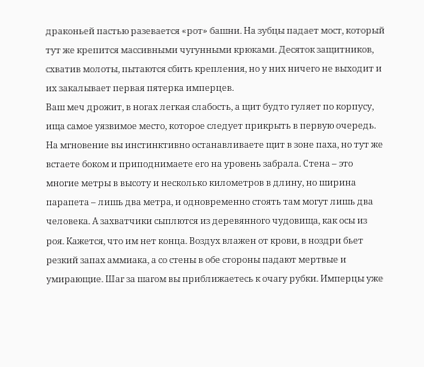драконьей пастью разевается «рот» башни. На зубцы падает мост, который тут же крепится массивными чугунными крюками. Десяток защитников, схватив молоты, пытаются сбить крепления, но у них ничего не выходит и их закалывает первая пятерка имперцев.
Ваш меч дрожит, в ногах легкая слабость, а щит будто гуляет по корпусу, ища самое уязвимое место, которое следует прикрыть в первую очередь. На мгновение вы инстинктивно останавливаете щит в зоне паха, но тут же встаете боком и приподнимаете его на уровень забрала. Стена – это многие метры в высоту и несколько километров в длину, но ширина парапета – лишь два метра, и одновременно стоять там могут лишь два человека. А захватчики сыплются из деревянного чудовища, как осы из роя. Кажется, что им нет конца. Воздух влажен от крови, в ноздри бьет резкий запах аммиака, а со стены в обе стороны падают мертвые и умирающие. Шаг за шагом вы приближаетесь к очагу рубки. Имперцы уже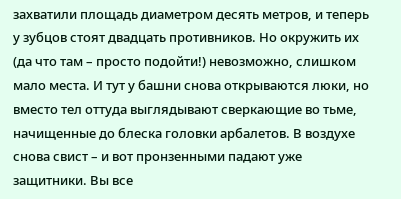захватили площадь диаметром десять метров, и теперь у зубцов стоят двадцать противников. Но окружить их (да что там – просто подойти!) невозможно, слишком мало места. И тут у башни снова открываются люки, но вместо тел оттуда выглядывают сверкающие во тьме, начищенные до блеска головки арбалетов. В воздухе снова свист – и вот пронзенными падают уже защитники. Вы все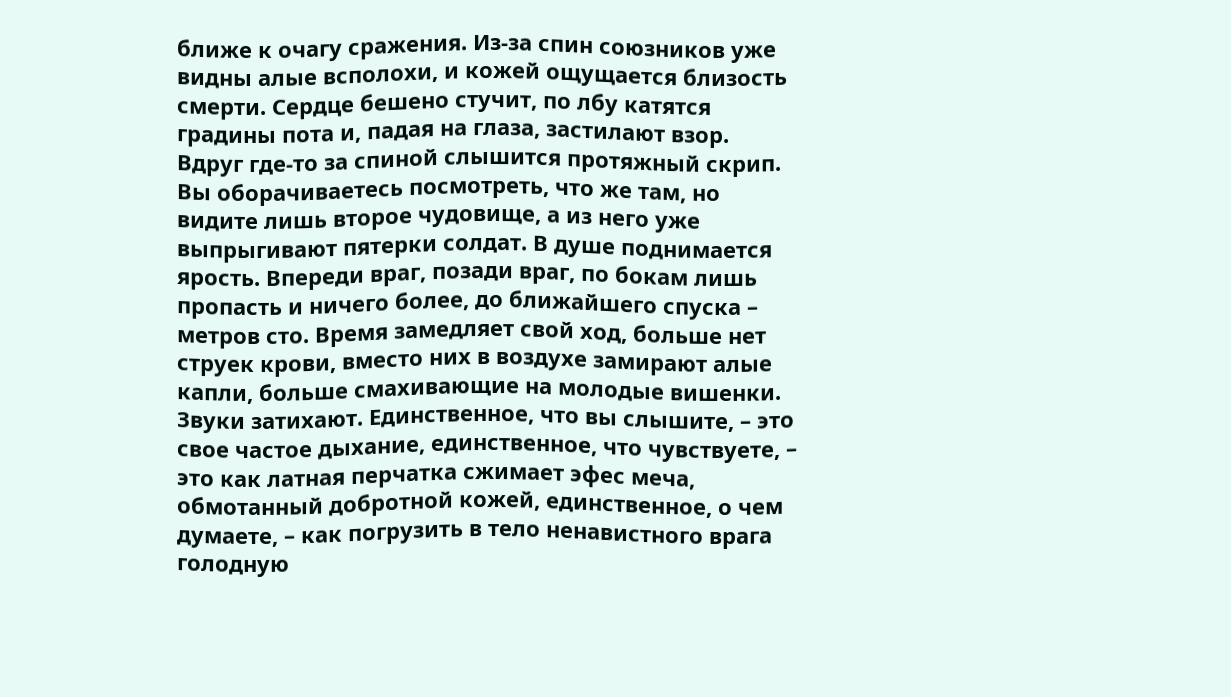ближе к очагу сражения. Из-за спин союзников уже видны алые всполохи, и кожей ощущается близость смерти. Сердце бешено стучит, по лбу катятся градины пота и, падая на глаза, застилают взор.
Вдруг где-то за спиной слышится протяжный скрип. Вы оборачиваетесь посмотреть, что же там, но видите лишь второе чудовище, а из него уже выпрыгивают пятерки солдат. В душе поднимается ярость. Впереди враг, позади враг, по бокам лишь пропасть и ничего более, до ближайшего спуска – метров сто. Время замедляет свой ход, больше нет струек крови, вместо них в воздухе замирают алые капли, больше смахивающие на молодые вишенки. Звуки затихают. Единственное, что вы слышите, – это свое частое дыхание, единственное, что чувствуете, – это как латная перчатка сжимает эфес меча, обмотанный добротной кожей, единственное, о чем думаете, – как погрузить в тело ненавистного врага голодную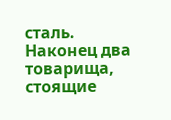сталь.
Наконец два товарища, стоящие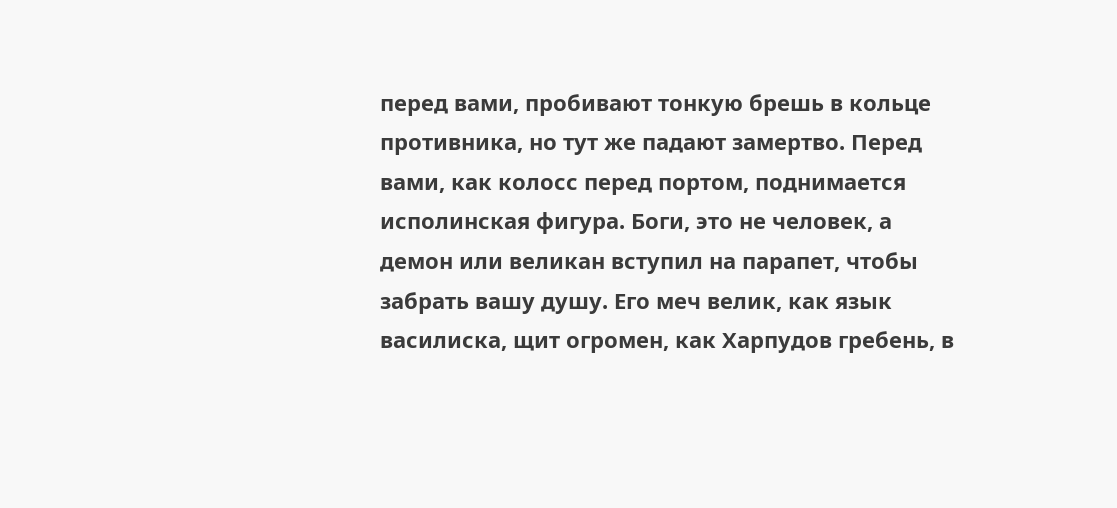перед вами, пробивают тонкую брешь в кольце противника, но тут же падают замертво. Перед вами, как колосс перед портом, поднимается исполинская фигура. Боги, это не человек, а демон или великан вступил на парапет, чтобы забрать вашу душу. Его меч велик, как язык василиска, щит огромен, как Харпудов гребень, в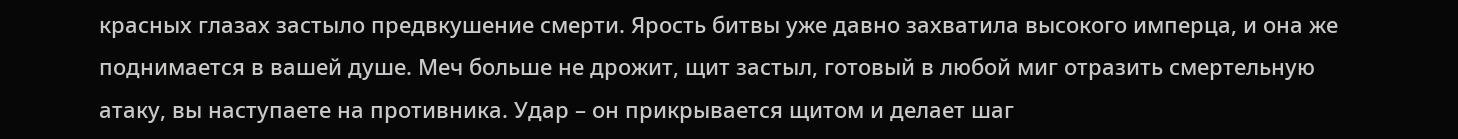красных глазах застыло предвкушение смерти. Ярость битвы уже давно захватила высокого имперца, и она же поднимается в вашей душе. Меч больше не дрожит, щит застыл, готовый в любой миг отразить смертельную атаку, вы наступаете на противника. Удар – он прикрывается щитом и делает шаг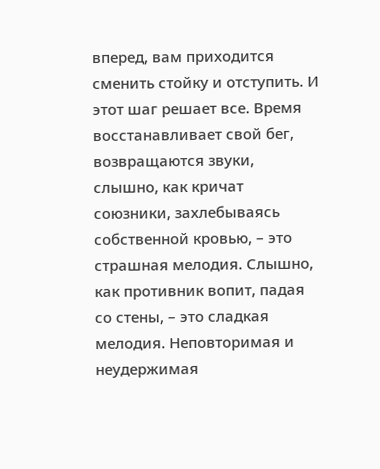вперед, вам приходится сменить стойку и отступить. И этот шаг решает все. Время восстанавливает свой бег, возвращаются звуки, слышно, как кричат союзники, захлебываясь собственной кровью, – это страшная мелодия. Слышно, как противник вопит, падая со стены, – это сладкая мелодия. Неповторимая и неудержимая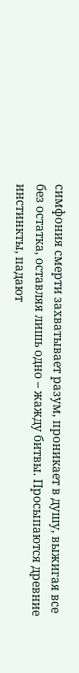симфония смерти захватывает разум, проникает в душу, выжигая все без остатка, оставляя лишь одно – жажду битвы. Просыпаются древние инстинкты, падают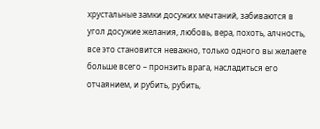хрустальные замки досужих мечтаний, забиваются в угол досужие желания, любовь, вера, похоть, алчность, все это становится неважно, только одного вы желаете больше всего – пронзить врага, насладиться его отчаянием, и рубить, рубить,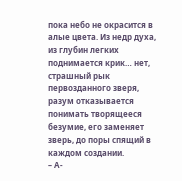пока небо не окрасится в алые цвета. Из недр духа, из глубин легких поднимается крик… нет, страшный рык первозданного зверя, разум отказывается понимать творящееся безумие, его заменяет зверь, до поры спящий в каждом создании.
– А-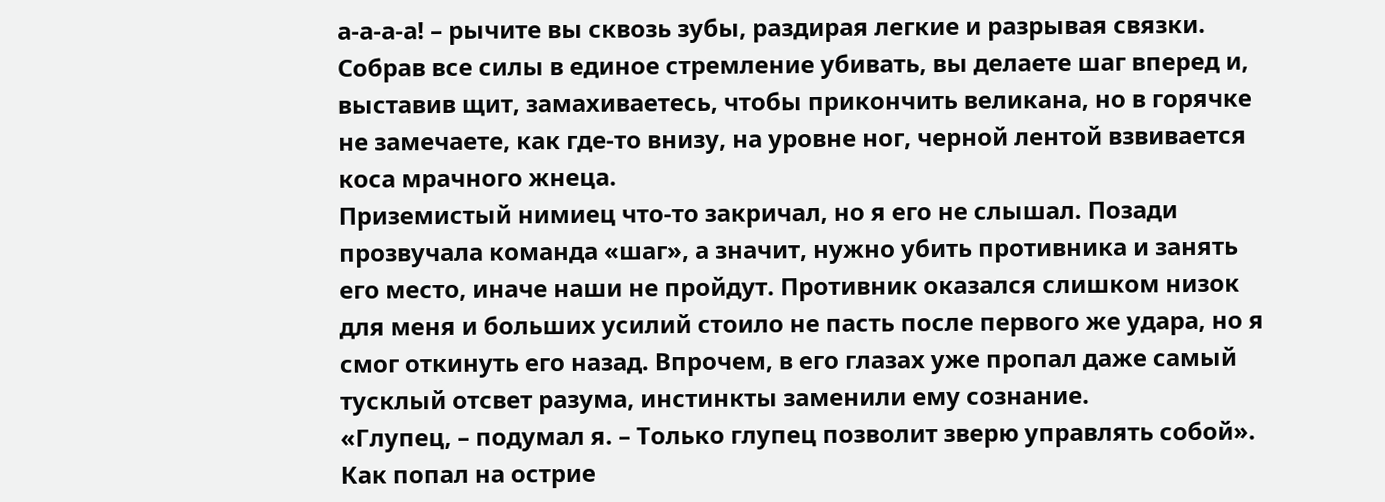а-а-а-а! – рычите вы сквозь зубы, раздирая легкие и разрывая связки.
Собрав все силы в единое стремление убивать, вы делаете шаг вперед и, выставив щит, замахиваетесь, чтобы прикончить великана, но в горячке не замечаете, как где-то внизу, на уровне ног, черной лентой взвивается коса мрачного жнеца.
Приземистый нимиец что-то закричал, но я его не слышал. Позади прозвучала команда «шаг», а значит, нужно убить противника и занять его место, иначе наши не пройдут. Противник оказался слишком низок для меня и больших усилий стоило не пасть после первого же удара, но я смог откинуть его назад. Впрочем, в его глазах уже пропал даже самый тусклый отсвет разума, инстинкты заменили ему сознание.
«Глупец, – подумал я. – Только глупец позволит зверю управлять собой».
Как попал на острие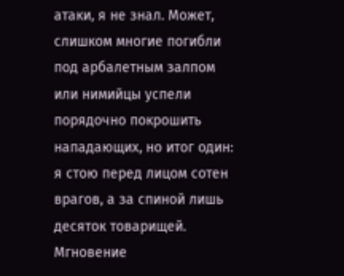атаки, я не знал. Может, слишком многие погибли под арбалетным залпом или нимийцы успели порядочно покрошить нападающих, но итог один: я стою перед лицом сотен врагов, а за спиной лишь десяток товарищей.
Мгновение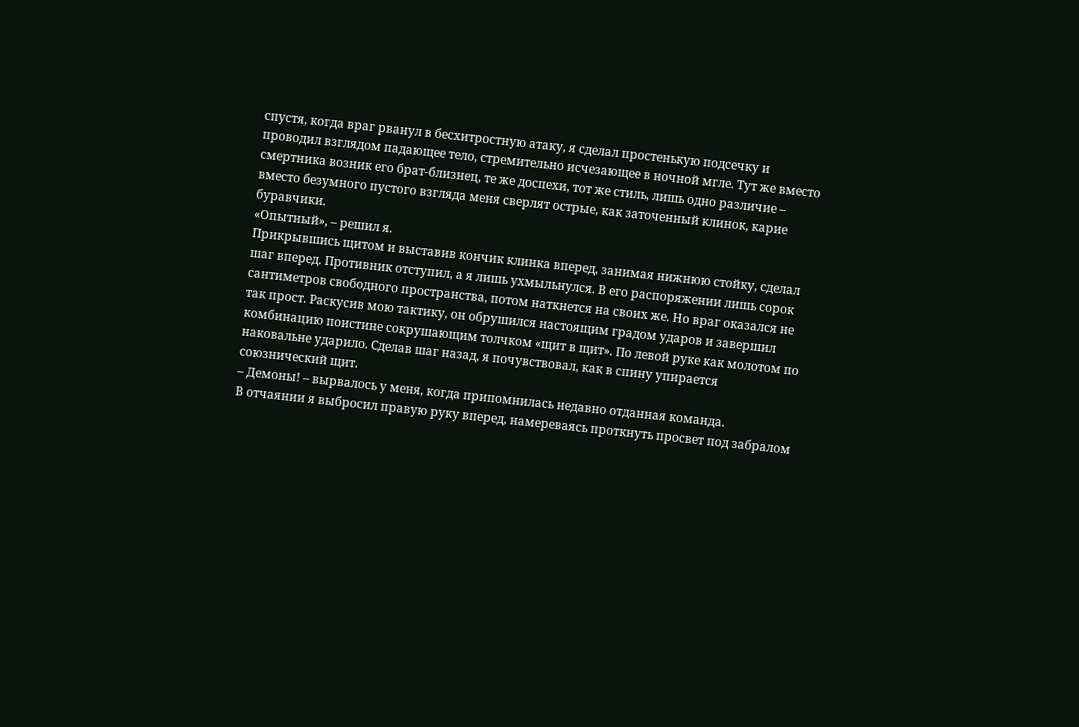спустя, когда враг рванул в бесхитростную атаку, я сделал простенькую подсечку и проводил взглядом падающее тело, стремительно исчезающее в ночной мгле. Тут же вместо смертника возник его брат-близнец, те же доспехи, тот же стиль, лишь одно различие – вместо безумного пустого взгляда меня сверлят острые, как заточенный клинок, карие буравчики.
«Опытный», – решил я.
Прикрывшись щитом и выставив кончик клинка вперед, занимая нижнюю стойку, сделал шаг вперед. Противник отступил, а я лишь ухмыльнулся. В его распоряжении лишь сорок сантиметров свободного пространства, потом наткнется на своих же. Но враг оказался не так прост. Раскусив мою тактику, он обрушился настоящим градом ударов и завершил комбинацию поистине сокрушающим толчком «щит в щит». По левой руке как молотом по наковальне ударило. Сделав шаг назад, я почувствовал, как в спину упирается союзнический щит.
– Демоны! – вырвалось у меня, когда припомнилась недавно отданная команда.
В отчаянии я выбросил правую руку вперед, намереваясь проткнуть просвет под забралом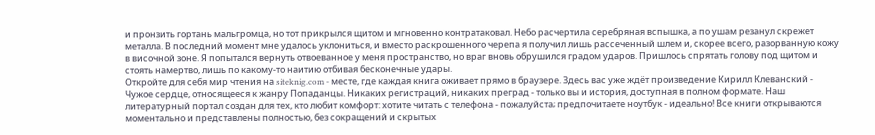и пронзить гортань мальгромца, но тот прикрылся щитом и мгновенно контратаковал. Небо расчертила серебряная вспышка, а по ушам резанул скрежет металла. В последний момент мне удалось уклониться, и вместо раскрошенного черепа я получил лишь рассеченный шлем и, скорее всего, разорванную кожу в височной зоне. Я попытался вернуть отвоеванное у меня пространство, но враг вновь обрушился градом ударов. Пришлось спрятать голову под щитом и стоять намертво, лишь по какому-то наитию отбивая бесконечные удары.
Откройте для себя мир чтения на siteknig.com - месте, где каждая книга оживает прямо в браузере. Здесь вас уже ждёт произведение Кирилл Клеванский - Чужое сердце, относящееся к жанру Попаданцы. Никаких регистраций, никаких преград - только вы и история, доступная в полном формате. Наш литературный портал создан для тех, кто любит комфорт: хотите читать с телефона - пожалуйста; предпочитаете ноутбук - идеально! Все книги открываются моментально и представлены полностью, без сокращений и скрытых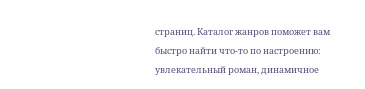страниц. Каталог жанров поможет вам быстро найти что-то по настроению: увлекательный роман, динамичное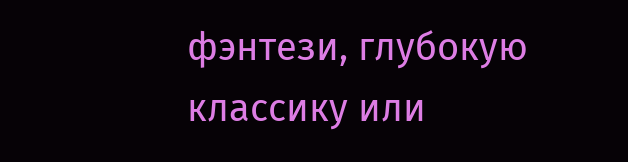фэнтези, глубокую классику или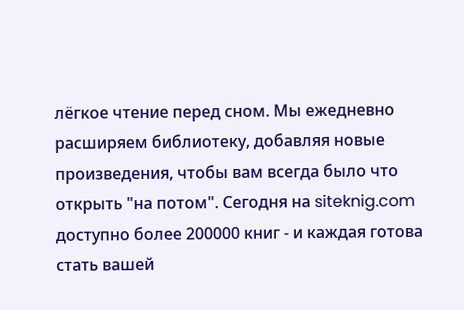лёгкое чтение перед сном. Мы ежедневно расширяем библиотеку, добавляя новые произведения, чтобы вам всегда было что открыть "на потом". Сегодня на siteknig.com доступно более 200000 книг - и каждая готова стать вашей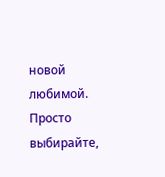новой любимой. Просто выбирайте,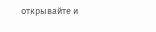открывайте и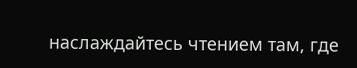наслаждайтесь чтением там, где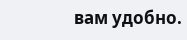вам удобно.